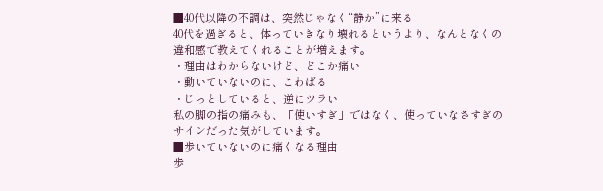■40代以降の不調は、突然じゃなく“静か”に来る
40代を過ぎると、体っていきなり壊れるというより、なんとなくの違和感で教えてくれることが増えます。
・理由はわからないけど、どこか痛い
・動いていないのに、こわばる
・じっとしていると、逆にツラい
私の脚の指の痛みも、「使いすぎ」ではなく、使っていなさすぎのサインだった気がしています。
■歩いていないのに痛くなる理由
歩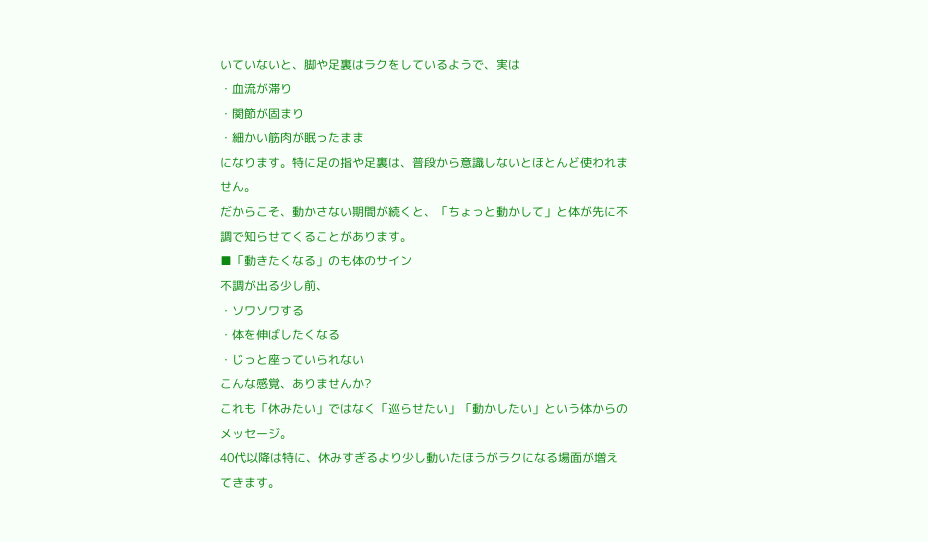いていないと、脚や足裏はラクをしているようで、実は
・血流が滞り
・関節が固まり
・細かい筋肉が眠ったまま
になります。特に足の指や足裏は、普段から意識しないとほとんど使われません。
だからこそ、動かさない期間が続くと、「ちょっと動かして」と体が先に不調で知らせてくることがあります。
■「動きたくなる」のも体のサイン
不調が出る少し前、
・ソワソワする
・体を伸ばしたくなる
・じっと座っていられない
こんな感覚、ありませんか?
これも「休みたい」ではなく「巡らせたい」「動かしたい」という体からのメッセージ。
40代以降は特に、休みすぎるより少し動いたほうがラクになる場面が増えてきます。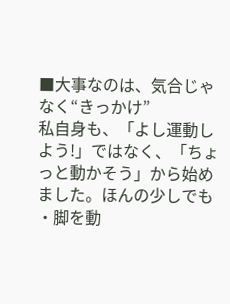■大事なのは、気合じゃなく“きっかけ”
私自身も、「よし運動しよう!」ではなく、「ちょっと動かそう」から始めました。ほんの少しでも
・脚を動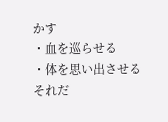かす
・血を巡らせる
・体を思い出させる
それだ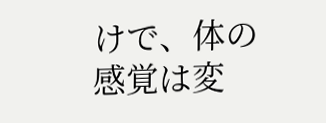けで、体の感覚は変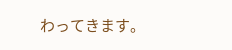わってきます。